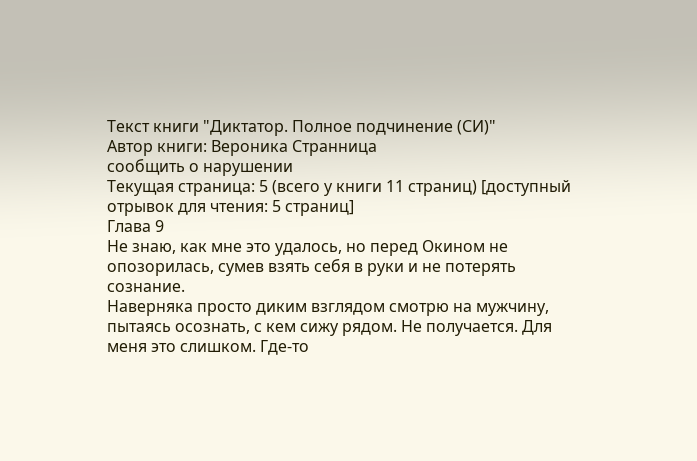Текст книги "Диктатор. Полное подчинение (СИ)"
Автор книги: Вероника Странница
сообщить о нарушении
Текущая страница: 5 (всего у книги 11 страниц) [доступный отрывок для чтения: 5 страниц]
Глава 9
Не знаю, как мне это удалось, но перед Окином не опозорилась, сумев взять себя в руки и не потерять сознание.
Наверняка просто диким взглядом смотрю на мужчину, пытаясь осознать, с кем сижу рядом. Не получается. Для меня это слишком. Где-то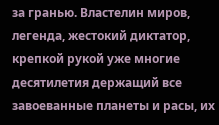за гранью. Властелин миров, легенда, жестокий диктатор, крепкой рукой уже многие десятилетия держащий все завоеванные планеты и расы, их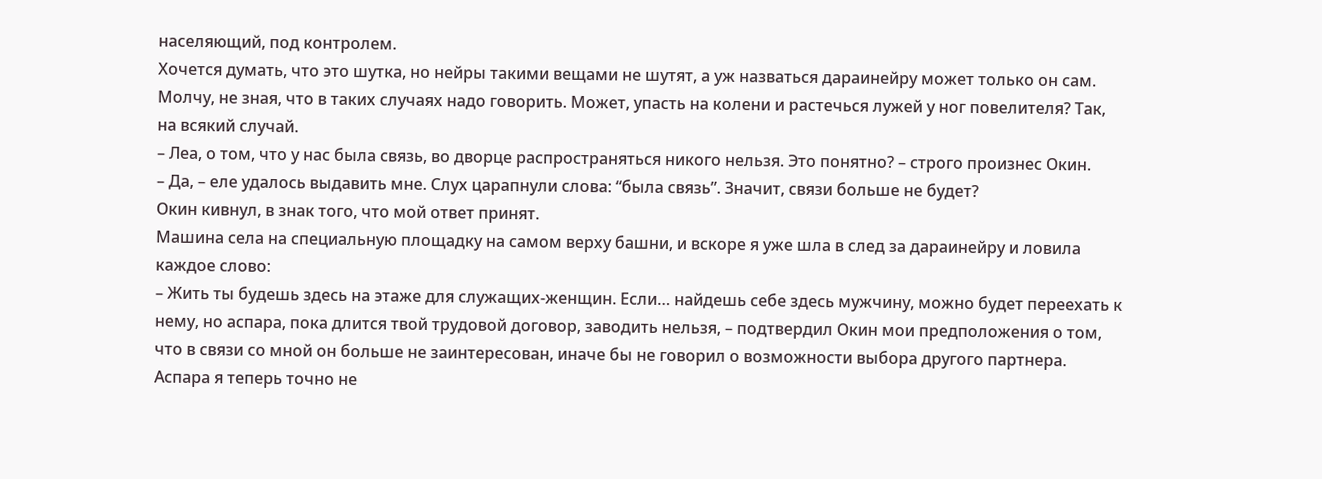населяющий, под контролем.
Хочется думать, что это шутка, но нейры такими вещами не шутят, а уж назваться дараинейру может только он сам.
Молчу, не зная, что в таких случаях надо говорить. Может, упасть на колени и растечься лужей у ног повелителя? Так, на всякий случай.
– Леа, о том, что у нас была связь, во дворце распространяться никого нельзя. Это понятно? – строго произнес Окин.
– Да, – еле удалось выдавить мне. Слух царапнули слова: “была связь”. Значит, связи больше не будет?
Окин кивнул, в знак того, что мой ответ принят.
Машина села на специальную площадку на самом верху башни, и вскоре я уже шла в след за дараинейру и ловила каждое слово:
– Жить ты будешь здесь на этаже для служащих-женщин. Если… найдешь себе здесь мужчину, можно будет переехать к нему, но аспара, пока длится твой трудовой договор, заводить нельзя, – подтвердил Окин мои предположения о том, что в связи со мной он больше не заинтересован, иначе бы не говорил о возможности выбора другого партнера. Аспара я теперь точно не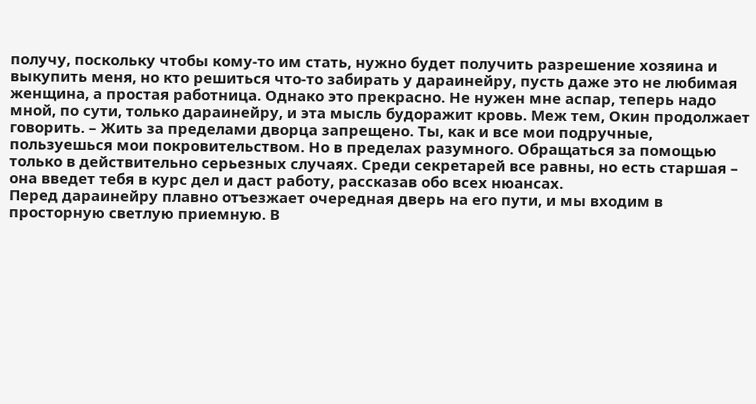получу, поскольку чтобы кому-то им стать, нужно будет получить разрешение хозяина и выкупить меня, но кто решиться что-то забирать у дараинейру, пусть даже это не любимая женщина, а простая работница. Однако это прекрасно. Не нужен мне аспар, теперь надо мной, по сути, только дараинейру, и эта мысль будоражит кровь. Меж тем, Окин продолжает говорить. – Жить за пределами дворца запрещено. Ты, как и все мои подручные, пользуешься мои покровительством. Но в пределах разумного. Обращаться за помощью только в действительно серьезных случаях. Среди секретарей все равны, но есть старшая – она введет тебя в курс дел и даст работу, рассказав обо всех нюансах.
Перед дараинейру плавно отъезжает очередная дверь на его пути, и мы входим в просторную светлую приемную. В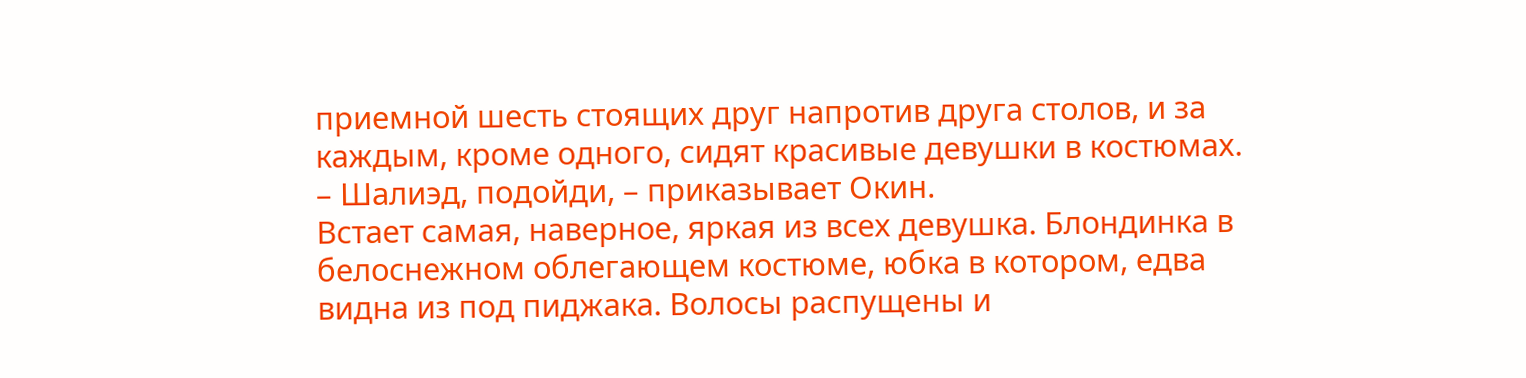приемной шесть стоящих друг напротив друга столов, и за каждым, кроме одного, сидят красивые девушки в костюмах.
– Шалиэд, подойди, – приказывает Окин.
Встает самая, наверное, яркая из всех девушка. Блондинка в белоснежном облегающем костюме, юбка в котором, едва видна из под пиджака. Волосы распущены и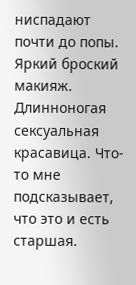ниспадают почти до попы. Яркий броский макияж. Длинноногая сексуальная красавица. Что-то мне подсказывает, что это и есть старшая.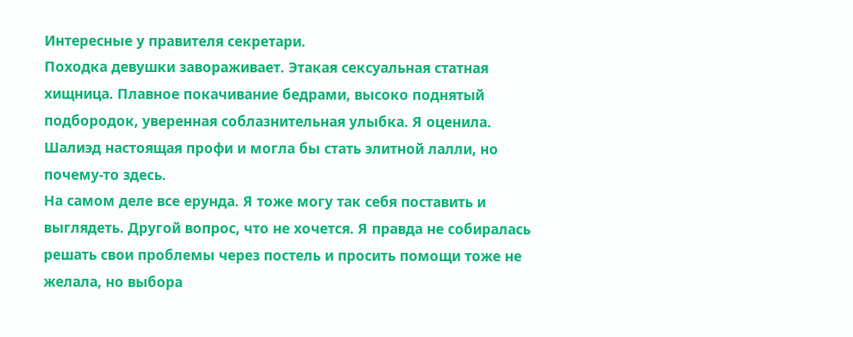Интересные у правителя секретари.
Походка девушки завораживает. Этакая сексуальная статная хищница. Плавное покачивание бедрами, высоко поднятый подбородок, уверенная соблазнительная улыбка. Я оценила. Шалиэд настоящая профи и могла бы стать элитной лалли, но почему-то здесь.
На самом деле все ерунда. Я тоже могу так себя поставить и выглядеть. Другой вопрос, что не хочется. Я правда не собиралась решать свои проблемы через постель и просить помощи тоже не желала, но выбора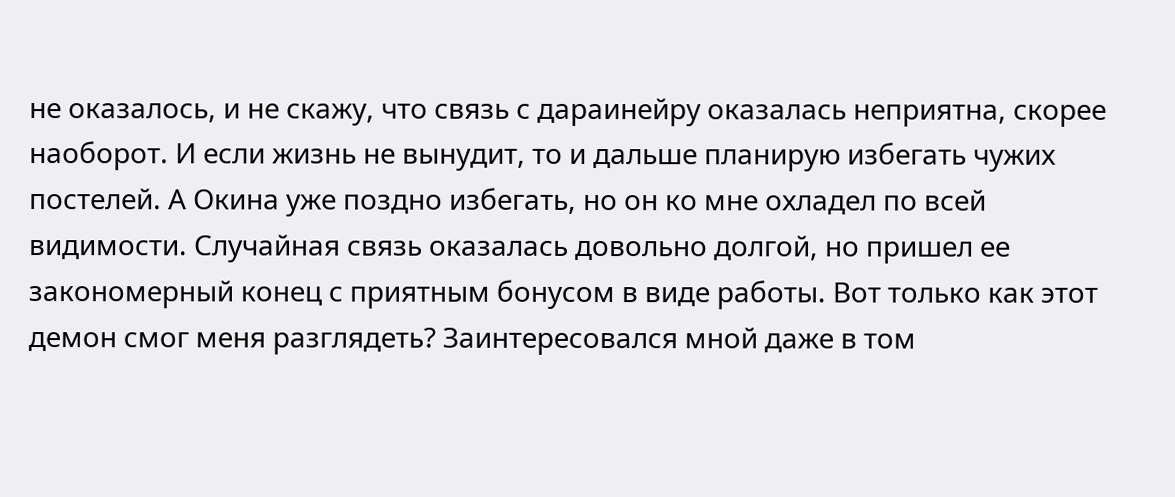не оказалось, и не скажу, что связь с дараинейру оказалась неприятна, скорее наоборот. И если жизнь не вынудит, то и дальше планирую избегать чужих постелей. А Окина уже поздно избегать, но он ко мне охладел по всей видимости. Случайная связь оказалась довольно долгой, но пришел ее закономерный конец с приятным бонусом в виде работы. Вот только как этот демон смог меня разглядеть? Заинтересовался мной даже в том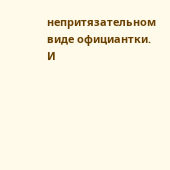непритязательном виде официантки. И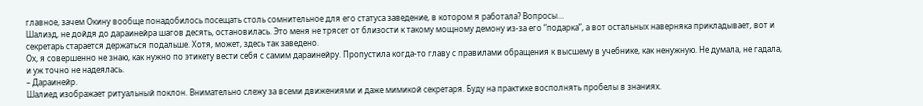главное, зачем Окину вообще понадобилось посещать столь сомнительное для его статуса заведение, в котором я работала? Вопросы…
Шалиэд, не дойдя до дараинейра шагов десять, остановилась. Это меня не трясет от близости к такому мощному демону из-за его “подарка”, а вот остальных наверняка прикладывает, вот и секретарь старается держаться подальше. Хотя, может, здесь так заведено.
Ох, я совершенно не знаю, как нужно по этикету вести себя с самим дараинейру. Пропустила когда-то главу с правилами обращения к высшему в учебнике, как ненужную. Не думала, не гадала, и уж точно не надеялась.
– Дараинейр.
Шалиед изображает ритуальный поклон. Внимательно слежу за всеми движениями и даже мимикой секретаря. Буду на практике восполнять пробелы в знаниях.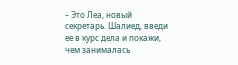– Это Леа, новый секретарь. Шалиед, введи ее в курс дела и покажи, чем занималась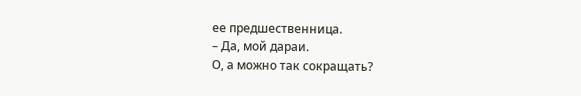ее предшественница.
– Да, мой дараи.
О, а можно так сокращать?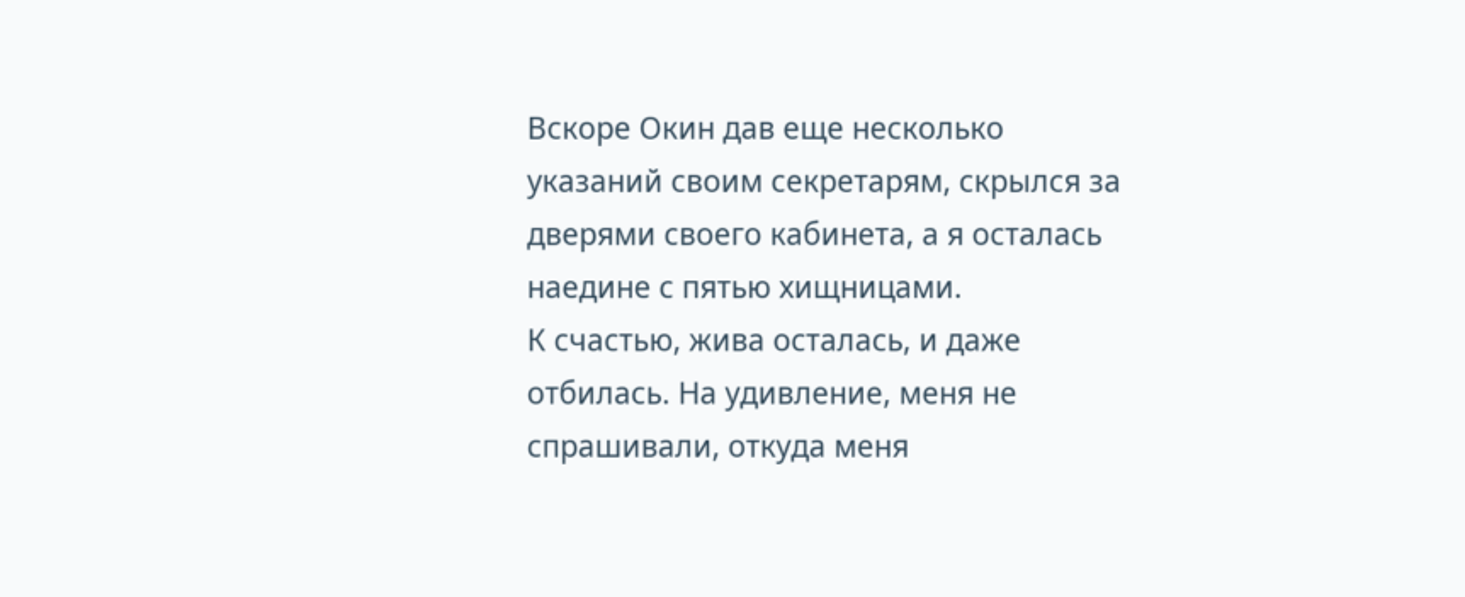Вскоре Окин дав еще несколько указаний своим секретарям, скрылся за дверями своего кабинета, а я осталась наедине с пятью хищницами.
К счастью, жива осталась, и даже отбилась. На удивление, меня не спрашивали, откуда меня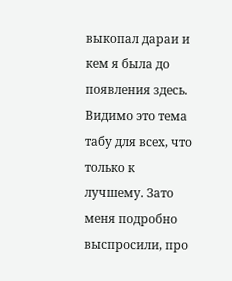выкопал дараи и кем я была до появления здесь. Видимо это тема табу для всех, что только к лучшему. Зато меня подробно выспросили, про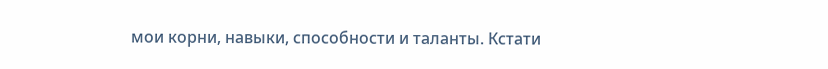мои корни, навыки, способности и таланты. Кстати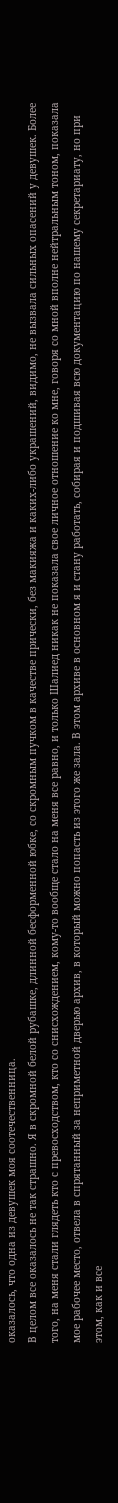оказалось, что одна из девушек моя соотечественница.
В целом все оказалось не так страшно. Я в скромной белой рубашке, длинной бесформенной юбке, со скромным пучком в качестве прически, без макияжа и каких-либо украшений, видимо, не вызвала сильных опасений у девушек. Более того, на меня стали глядеть кто с превосходством, кто со снисхождением, кому-то вообще стало на меня все равно, и только Шалиед никак не показала свое личное отношение ко мне, говоря со мной вполне нейтральным тоном, показала мое рабочее место, отвела в спрятанный за неприметной дверью архив, в который можно попасть из этого же зала. В этом архиве в основном я и стану работать, собирая и подшивая всю документацию по нашему секретариату, но при этом, как и все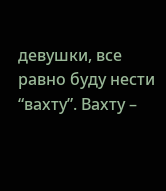девушки, все равно буду нести “вахту”. Вахту –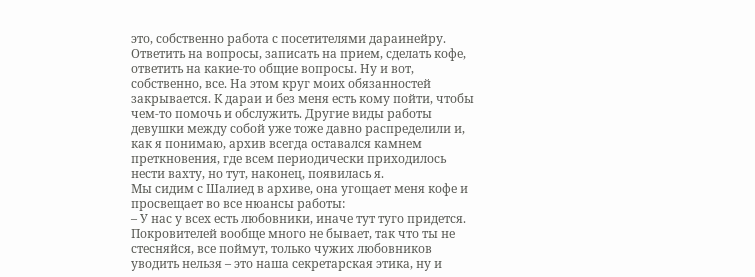это, собственно работа с посетителями дараинейру. Ответить на вопросы, записать на прием, сделать кофе, ответить на какие-то общие вопросы. Ну и вот, собственно, все. На этом круг моих обязанностей закрывается. К дараи и без меня есть кому пойти, чтобы чем-то помочь и обслужить. Другие виды работы девушки между собой уже тоже давно распределили и, как я понимаю, архив всегда оставался камнем преткновения, где всем периодически приходилось нести вахту, но тут, наконец, появилась я.
Мы сидим с Шалиед в архиве, она угощает меня кофе и просвещает во все нюансы работы:
– У нас у всех есть любовники, иначе тут туго придется. Покровителей вообще много не бывает, так что ты не стесняйся, все поймут, только чужих любовников уводить нельзя – это наша секретарская этика, ну и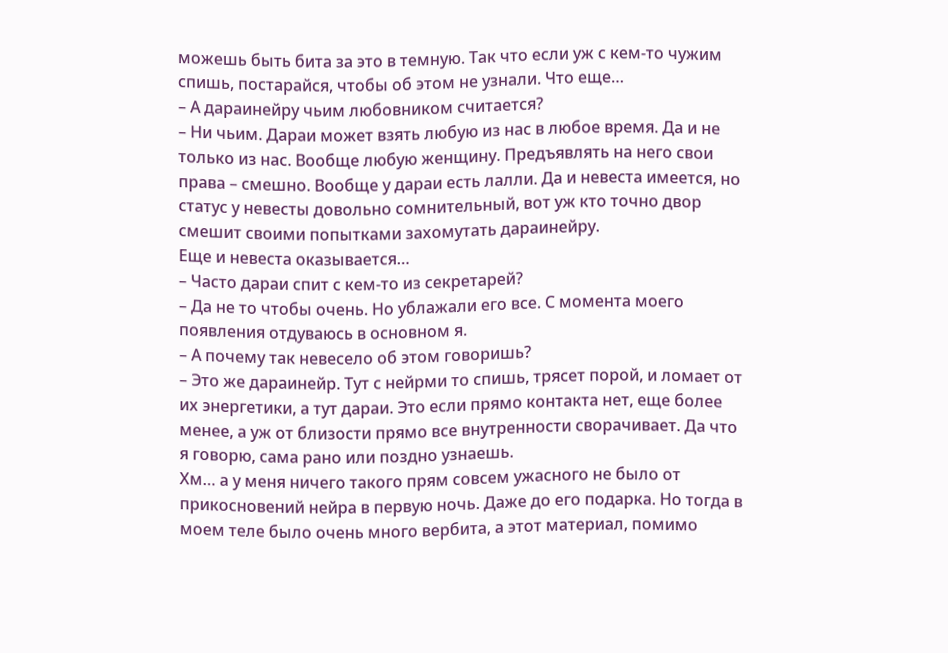можешь быть бита за это в темную. Так что если уж с кем-то чужим спишь, постарайся, чтобы об этом не узнали. Что еще…
– А дараинейру чьим любовником считается?
– Ни чьим. Дараи может взять любую из нас в любое время. Да и не только из нас. Вообще любую женщину. Предъявлять на него свои права – смешно. Вообще у дараи есть лалли. Да и невеста имеется, но статус у невесты довольно сомнительный, вот уж кто точно двор смешит своими попытками захомутать дараинейру.
Еще и невеста оказывается…
– Часто дараи спит с кем-то из секретарей?
– Да не то чтобы очень. Но ублажали его все. С момента моего появления отдуваюсь в основном я.
– А почему так невесело об этом говоришь?
– Это же дараинейр. Тут с нейрми то спишь, трясет порой, и ломает от их энергетики, а тут дараи. Это если прямо контакта нет, еще более менее, а уж от близости прямо все внутренности сворачивает. Да что я говорю, сама рано или поздно узнаешь.
Хм… а у меня ничего такого прям совсем ужасного не было от прикосновений нейра в первую ночь. Даже до его подарка. Но тогда в моем теле было очень много вербита, а этот материал, помимо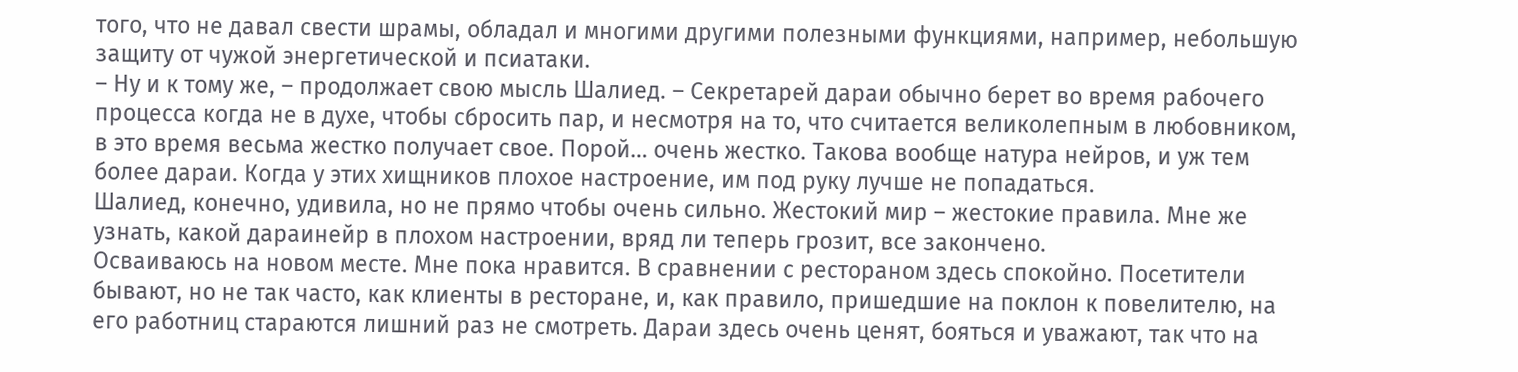того, что не давал свести шрамы, обладал и многими другими полезными функциями, например, небольшую защиту от чужой энергетической и псиатаки.
– Ну и к тому же, – продолжает свою мысль Шалиед. – Секретарей дараи обычно берет во время рабочего процесса когда не в духе, чтобы сбросить пар, и несмотря на то, что считается великолепным в любовником, в это время весьма жестко получает свое. Порой… очень жестко. Такова вообще натура нейров, и уж тем более дараи. Когда у этих хищников плохое настроение, им под руку лучше не попадаться.
Шалиед, конечно, удивила, но не прямо чтобы очень сильно. Жестокий мир – жестокие правила. Мне же узнать, какой дараинейр в плохом настроении, вряд ли теперь грозит, все закончено.
Осваиваюсь на новом месте. Мне пока нравится. В сравнении с рестораном здесь спокойно. Посетители бывают, но не так часто, как клиенты в ресторане, и, как правило, пришедшие на поклон к повелителю, на его работниц стараются лишний раз не смотреть. Дараи здесь очень ценят, бояться и уважают, так что на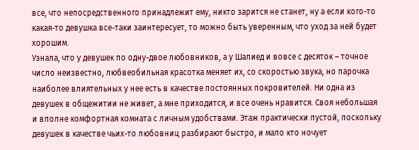все, что непосредственного принадлежит ему, никто зарится не станет, ну а если кого-то какая-то девушка все-таки заинтересует, то можно быть уверенным, что уход за ней будет хорошим.
Узнала, что у девушек по одну-двое любовников, а у Шалиед и вовсе с десяток – точное число неизвестно, любвеобильная красотка меняет их, со скоростью звука, но парочка наиболее влиятельных у нее есть в качестве постоянных покровителей. Ни одна из девушек в общежитии не живет, а мне приходится, и все очень нравится. Своя небольшая и вполне комфортная комната с личным удобствами. Этаж практически пустой, поскольку девушек в качестве чьих-то любовниц разбирают быстро, и мало кто ночует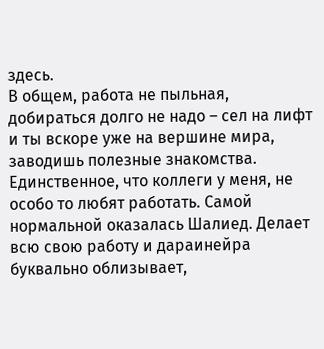здесь.
В общем, работа не пыльная, добираться долго не надо – сел на лифт и ты вскоре уже на вершине мира, заводишь полезные знакомства.
Единственное, что коллеги у меня, не особо то любят работать. Самой нормальной оказалась Шалиед. Делает всю свою работу и дараинейра буквально облизывает,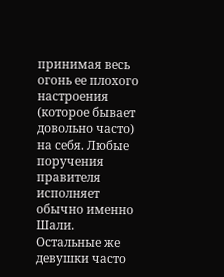принимая весь огонь ее плохого настроения (которое бывает довольно часто) на себя. Любые поручения правителя исполняет обычно именно Шали. Остальные же девушки часто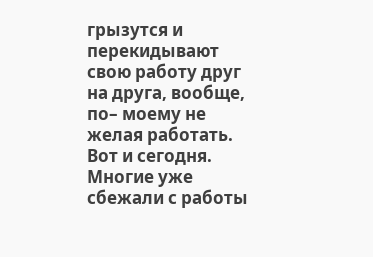грызутся и перекидывают свою работу друг на друга, вообще, по– моему не желая работать.
Вот и сегодня. Многие уже сбежали с работы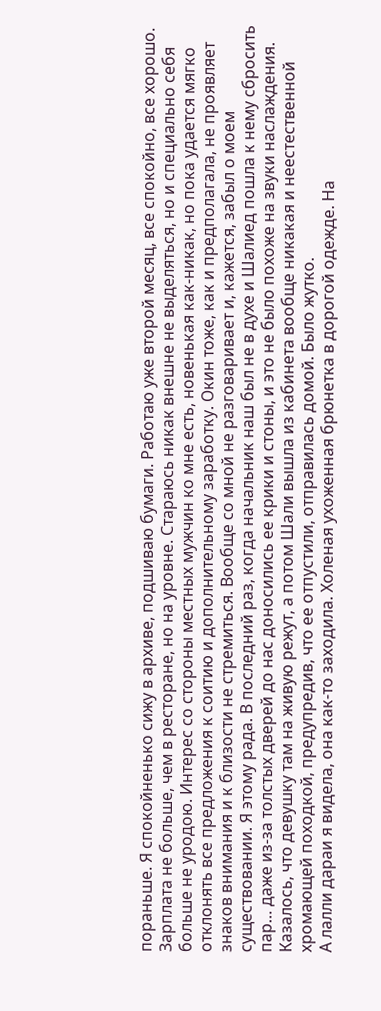пораньше. Я спокойненько сижу в архиве, подшиваю бумаги. Работаю уже второй месяц, все спокойно, все хорошо. Зарплата не больше, чем в ресторане, но на уровне. Стараюсь никак внешне не выделяться, но и специально себя больше не уродою. Интерес со стороны местных мужчин ко мне есть, новенькая как-никак, но пока удается мягко отклонять все предложения к соитию и дополнительному заработку. Окин тоже, как и предполагала, не проявляет знаков внимания и к близости не стремиться. Вообще со мной не разговаривает и, кажется, забыл о моем существовании. Я этому рада. В последний раз, когда начальник наш был не в духе и Шалиед пошла к нему сбросить пар… даже из-за толстых дверей до нас доносились ее крики и стоны, и это не было похоже на звуки наслаждения. Казалось, что девушку там на живую режут, а потом Шали вышла из кабинета вообще никакая и неестественной хромающей походкой, предупредив, что ее отпустили, отправилась домой. Было жутко.
А лалли дараи я видела, она как-то заходила. Холеная ухоженная брюнетка в дорогой одежде. На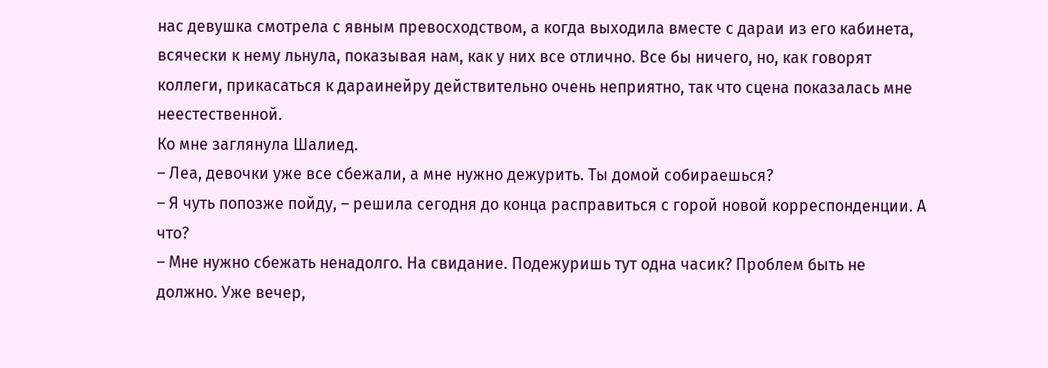нас девушка смотрела с явным превосходством, а когда выходила вместе с дараи из его кабинета, всячески к нему льнула, показывая нам, как у них все отлично. Все бы ничего, но, как говорят коллеги, прикасаться к дараинейру действительно очень неприятно, так что сцена показалась мне неестественной.
Ко мне заглянула Шалиед.
– Леа, девочки уже все сбежали, а мне нужно дежурить. Ты домой собираешься?
– Я чуть попозже пойду, – решила сегодня до конца расправиться с горой новой корреспонденции. А что?
– Мне нужно сбежать ненадолго. На свидание. Подежуришь тут одна часик? Проблем быть не должно. Уже вечер,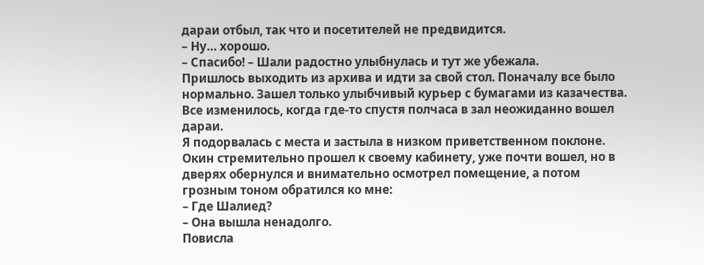дараи отбыл, так что и посетителей не предвидится.
– Ну… хорошо.
– Спасибо! – Шали радостно улыбнулась и тут же убежала.
Пришлось выходить из архива и идти за свой стол. Поначалу все было нормально. Зашел только улыбчивый курьер с бумагами из казачества.
Все изменилось, когда где-то спустя полчаса в зал неожиданно вошел дараи.
Я подорвалась с места и застыла в низком приветственном поклоне. Окин стремительно прошел к своему кабинету, уже почти вошел, но в дверях обернулся и внимательно осмотрел помещение, а потом грозным тоном обратился ко мне:
– Где Шалиед?
– Она вышла ненадолго.
Повисла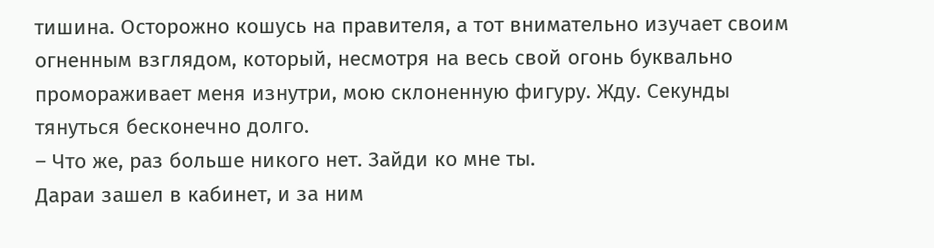тишина. Осторожно кошусь на правителя, а тот внимательно изучает своим огненным взглядом, который, несмотря на весь свой огонь буквально промораживает меня изнутри, мою склоненную фигуру. Жду. Секунды тянуться бесконечно долго.
– Что же, раз больше никого нет. Зайди ко мне ты.
Дараи зашел в кабинет, и за ним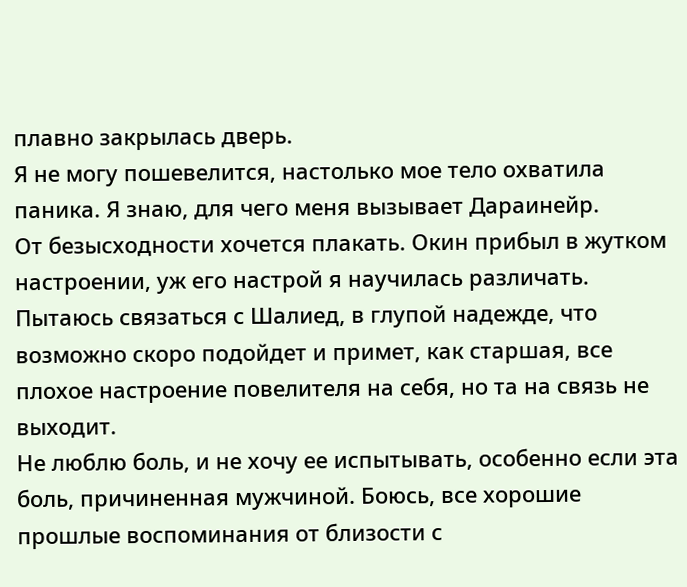плавно закрылась дверь.
Я не могу пошевелится, настолько мое тело охватила паника. Я знаю, для чего меня вызывает Дараинейр.
От безысходности хочется плакать. Окин прибыл в жутком настроении, уж его настрой я научилась различать. Пытаюсь связаться с Шалиед, в глупой надежде, что возможно скоро подойдет и примет, как старшая, все плохое настроение повелителя на себя, но та на связь не выходит.
Не люблю боль, и не хочу ее испытывать, особенно если эта боль, причиненная мужчиной. Боюсь, все хорошие прошлые воспоминания от близости с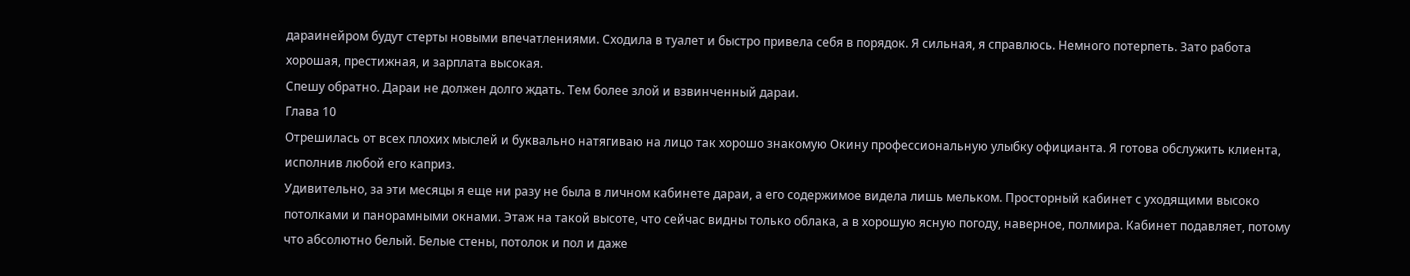дараинейром будут стерты новыми впечатлениями. Сходила в туалет и быстро привела себя в порядок. Я сильная, я справлюсь. Немного потерпеть. Зато работа хорошая, престижная, и зарплата высокая.
Спешу обратно. Дараи не должен долго ждать. Тем более злой и взвинченный дараи.
Глава 10
Отрешилась от всех плохих мыслей и буквально натягиваю на лицо так хорошо знакомую Окину профессиональную улыбку официанта. Я готова обслужить клиента, исполнив любой его каприз.
Удивительно, за эти месяцы я еще ни разу не была в личном кабинете дараи, а его содержимое видела лишь мельком. Просторный кабинет с уходящими высоко потолками и панорамными окнами. Этаж на такой высоте, что сейчас видны только облака, а в хорошую ясную погоду, наверное, полмира. Кабинет подавляет, потому что абсолютно белый. Белые стены, потолок и пол и даже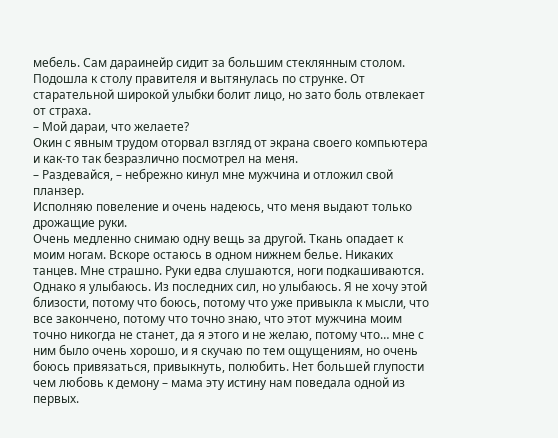мебель. Сам дараинейр сидит за большим стеклянным столом.
Подошла к столу правителя и вытянулась по струнке. От старательной широкой улыбки болит лицо, но зато боль отвлекает от страха.
– Мой дараи, что желаете?
Окин с явным трудом оторвал взгляд от экрана своего компьютера и как-то так безразлично посмотрел на меня.
– Раздевайся, – небрежно кинул мне мужчина и отложил свой планзер.
Исполняю повеление и очень надеюсь, что меня выдают только дрожащие руки.
Очень медленно снимаю одну вещь за другой. Ткань опадает к моим ногам. Вскоре остаюсь в одном нижнем белье. Никаких танцев. Мне страшно. Руки едва слушаются, ноги подкашиваются. Однако я улыбаюсь. Из последних сил, но улыбаюсь. Я не хочу этой близости, потому что боюсь, потому что уже привыкла к мысли, что все закончено, потому что точно знаю, что этот мужчина моим точно никогда не станет, да я этого и не желаю, потому что… мне с ним было очень хорошо, и я скучаю по тем ощущениям, но очень боюсь привязаться, привыкнуть, полюбить. Нет большей глупости чем любовь к демону – мама эту истину нам поведала одной из первых.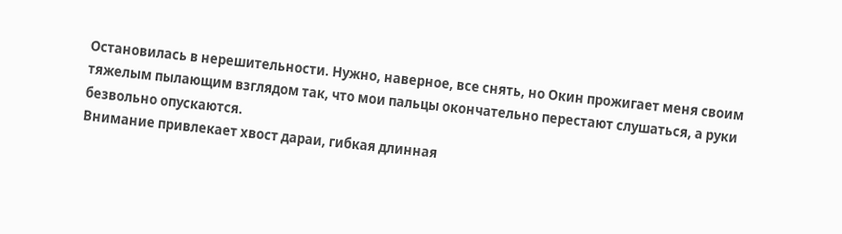Остановилась в нерешительности. Нужно, наверное, все снять, но Окин прожигает меня своим тяжелым пылающим взглядом так, что мои пальцы окончательно перестают слушаться, а руки безвольно опускаются.
Внимание привлекает хвост дараи, гибкая длинная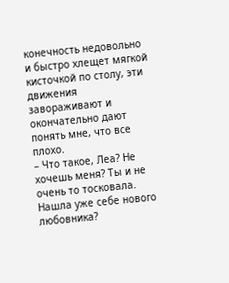конечность недовольно и быстро хлещет мягкой кисточкой по столу, эти движения завораживают и окончательно дают понять мне, что все плохо.
– Что такое, Леа? Не хочешь меня? Ты и не очень то тосковала. Нашла уже себе нового любовника?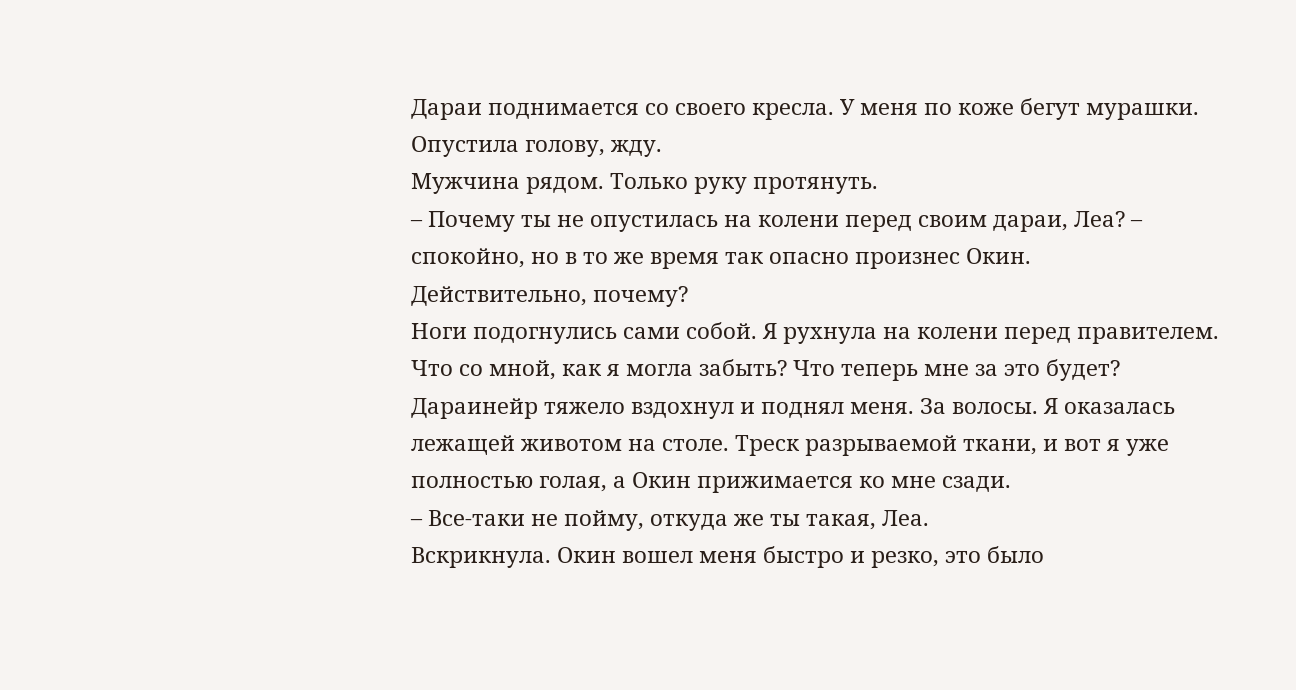Дараи поднимается со своего кресла. У меня по коже бегут мурашки. Опустила голову, жду.
Мужчина рядом. Только руку протянуть.
– Почему ты не опустилась на колени перед своим дараи, Леа? – спокойно, но в то же время так опасно произнес Окин.
Действительно, почему?
Ноги подогнулись сами собой. Я рухнула на колени перед правителем. Что со мной, как я могла забыть? Что теперь мне за это будет?
Дараинейр тяжело вздохнул и поднял меня. За волосы. Я оказалась лежащей животом на столе. Треск разрываемой ткани, и вот я уже полностью голая, а Окин прижимается ко мне сзади.
– Все-таки не пойму, откуда же ты такая, Леа.
Вскрикнула. Окин вошел меня быстро и резко, это было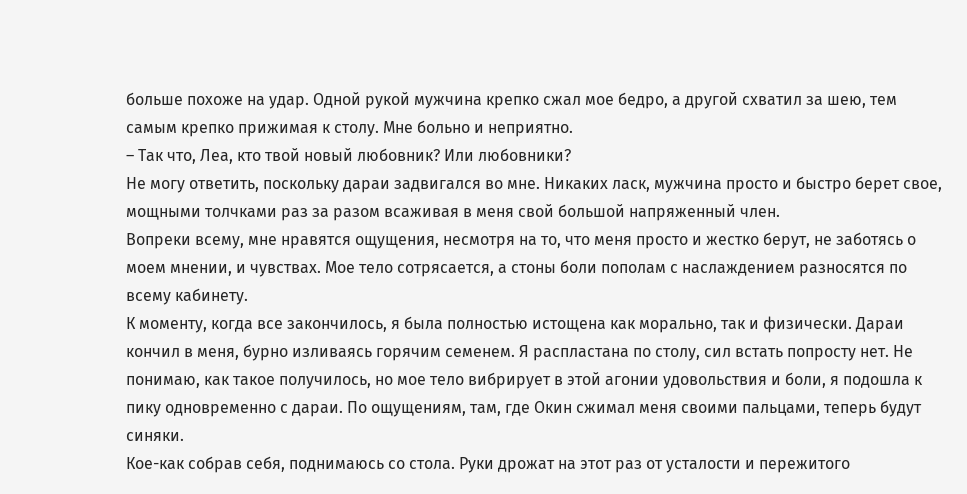больше похоже на удар. Одной рукой мужчина крепко сжал мое бедро, а другой схватил за шею, тем самым крепко прижимая к столу. Мне больно и неприятно.
– Так что, Леа, кто твой новый любовник? Или любовники?
Не могу ответить, поскольку дараи задвигался во мне. Никаких ласк, мужчина просто и быстро берет свое, мощными толчками раз за разом всаживая в меня свой большой напряженный член.
Вопреки всему, мне нравятся ощущения, несмотря на то, что меня просто и жестко берут, не заботясь о моем мнении, и чувствах. Мое тело сотрясается, а стоны боли пополам с наслаждением разносятся по всему кабинету.
К моменту, когда все закончилось, я была полностью истощена как морально, так и физически. Дараи кончил в меня, бурно изливаясь горячим семенем. Я распластана по столу, сил встать попросту нет. Не понимаю, как такое получилось, но мое тело вибрирует в этой агонии удовольствия и боли, я подошла к пику одновременно с дараи. По ощущениям, там, где Окин сжимал меня своими пальцами, теперь будут синяки.
Кое-как собрав себя, поднимаюсь со стола. Руки дрожат на этот раз от усталости и пережитого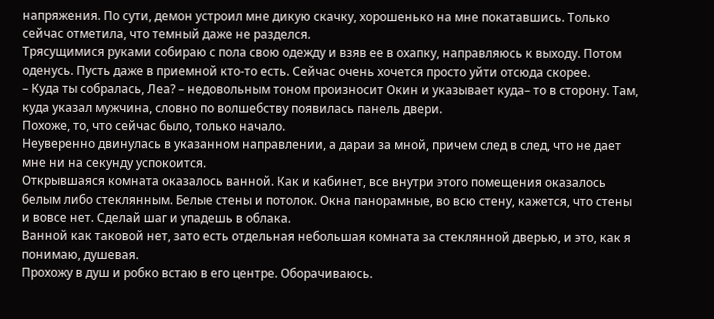напряжения. По сути, демон устроил мне дикую скачку, хорошенько на мне покатавшись. Только сейчас отметила, что темный даже не разделся.
Трясущимися руками собираю с пола свою одежду и взяв ее в охапку, направляюсь к выходу. Потом оденусь. Пусть даже в приемной кто-то есть. Сейчас очень хочется просто уйти отсюда скорее.
– Куда ты собралась, Леа? – недовольным тоном произносит Окин и указывает куда– то в сторону. Там, куда указал мужчина, словно по волшебству появилась панель двери.
Похоже, то, что сейчас было, только начало.
Неуверенно двинулась в указанном направлении, а дараи за мной, причем след в след, что не дает мне ни на секунду успокоится.
Открывшаяся комната оказалось ванной. Как и кабинет, все внутри этого помещения оказалось белым либо стеклянным. Белые стены и потолок. Окна панорамные, во всю стену, кажется, что стены и вовсе нет. Сделай шаг и упадешь в облака.
Ванной как таковой нет, зато есть отдельная небольшая комната за стеклянной дверью, и это, как я понимаю, душевая.
Прохожу в душ и робко встаю в его центре. Оборачиваюсь.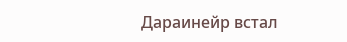Дараинейр встал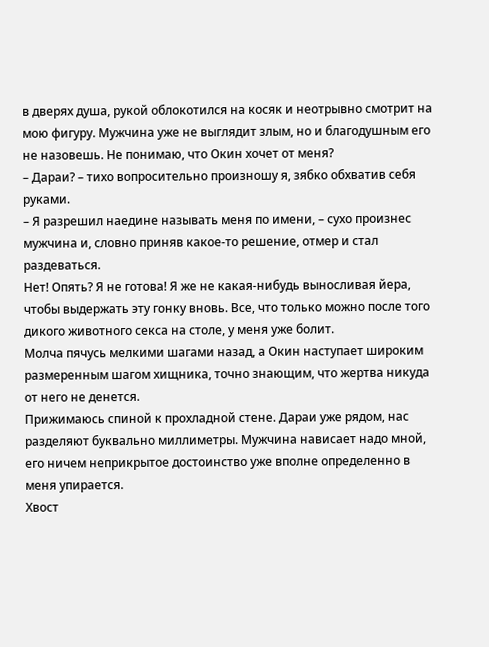в дверях душа, рукой облокотился на косяк и неотрывно смотрит на мою фигуру. Мужчина уже не выглядит злым, но и благодушным его не назовешь. Не понимаю, что Окин хочет от меня?
– Дараи? – тихо вопросительно произношу я, зябко обхватив себя руками.
– Я разрешил наедине называть меня по имени, – сухо произнес мужчина и, словно приняв какое-то решение, отмер и стал раздеваться.
Нет! Опять? Я не готова! Я же не какая-нибудь выносливая йера, чтобы выдержать эту гонку вновь. Все, что только можно после того дикого животного секса на столе, у меня уже болит.
Молча пячусь мелкими шагами назад, а Окин наступает широким размеренным шагом хищника, точно знающим, что жертва никуда от него не денется.
Прижимаюсь спиной к прохладной стене. Дараи уже рядом, нас разделяют буквально миллиметры. Мужчина нависает надо мной, его ничем неприкрытое достоинство уже вполне определенно в меня упирается.
Хвост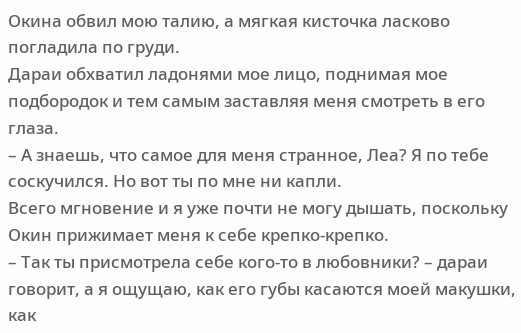Окина обвил мою талию, а мягкая кисточка ласково погладила по груди.
Дараи обхватил ладонями мое лицо, поднимая мое подбородок и тем самым заставляя меня смотреть в его глаза.
– А знаешь, что самое для меня странное, Леа? Я по тебе соскучился. Но вот ты по мне ни капли.
Всего мгновение и я уже почти не могу дышать, поскольку Окин прижимает меня к себе крепко-крепко.
– Так ты присмотрела себе кого-то в любовники? – дараи говорит, а я ощущаю, как его губы касаются моей макушки, как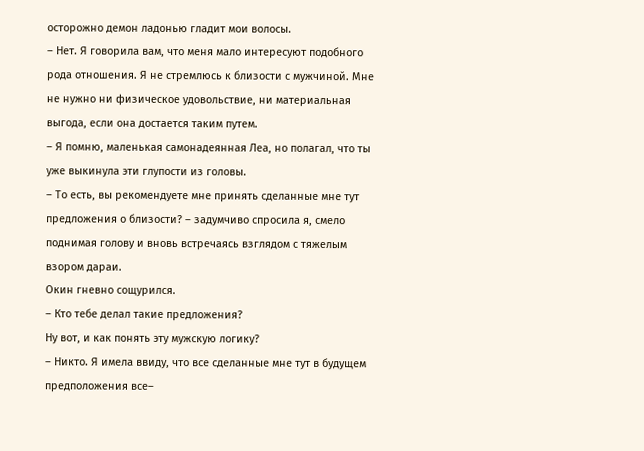осторожно демон ладонью гладит мои волосы.
– Нет. Я говорила вам, что меня мало интересуют подобного рода отношения. Я не стремлюсь к близости с мужчиной. Мне не нужно ни физическое удовольствие, ни материальная выгода, если она достается таким путем.
– Я помню, маленькая самонадеянная Леа, но полагал, что ты уже выкинула эти глупости из головы.
– То есть, вы рекомендуете мне принять сделанные мне тут предложения о близости? – задумчиво спросила я, смело поднимая голову и вновь встречаясь взглядом с тяжелым взором дараи.
Окин гневно сощурился.
– Кто тебе делал такие предложения?
Ну вот, и как понять эту мужскую логику?
– Никто. Я имела ввиду, что все сделанные мне тут в будущем предположения все–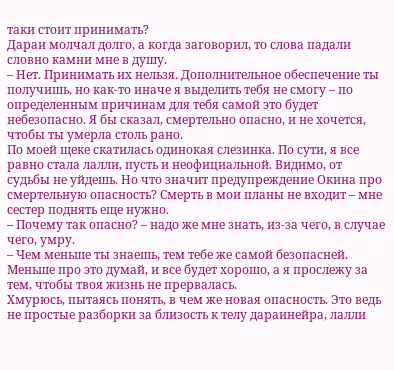таки стоит принимать?
Дараи молчал долго, а когда заговорил, то слова падали словно камни мне в душу.
– Нет. Принимать их нельзя. Дополнительное обеспечение ты получишь, но как-то иначе я выделить тебя не смогу – по определенным причинам для тебя самой это будет небезопасно. Я бы сказал, смертельно опасно, и не хочется, чтобы ты умерла столь рано.
По моей щеке скатилась одинокая слезинка. По сути, я все равно стала лалли, пусть и неофициальной. Видимо, от судьбы не уйдешь. Но что значит предупреждение Окина про смертельную опасность? Смерть в мои планы не входит – мне сестер поднять еще нужно.
– Почему так опасно? – надо же мне знать, из-за чего, в случае чего, умру.
– Чем меньше ты знаешь, тем тебе же самой безопасней. Меньше про это думай, и все будет хорошо, а я прослежу за тем, чтобы твоя жизнь не прервалась.
Хмурюсь, пытаясь понять, в чем же новая опасность. Это ведь не простые разборки за близость к телу дараинейра, лалли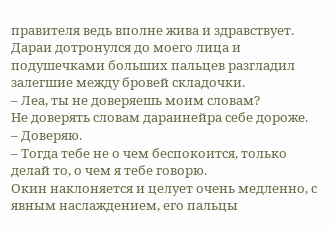правителя ведь вполне жива и здравствует.
Дараи дотронулся до моего лица и подушечками больших пальцев разгладил залегшие между бровей складочки.
– Леа, ты не доверяешь моим словам?
Не доверять словам дараинейра себе дороже.
– Доверяю.
– Тогда тебе не о чем беспокоится, только делай то, о чем я тебе говорю.
Окин наклоняется и целует очень медленно, с явным наслаждением, его пальцы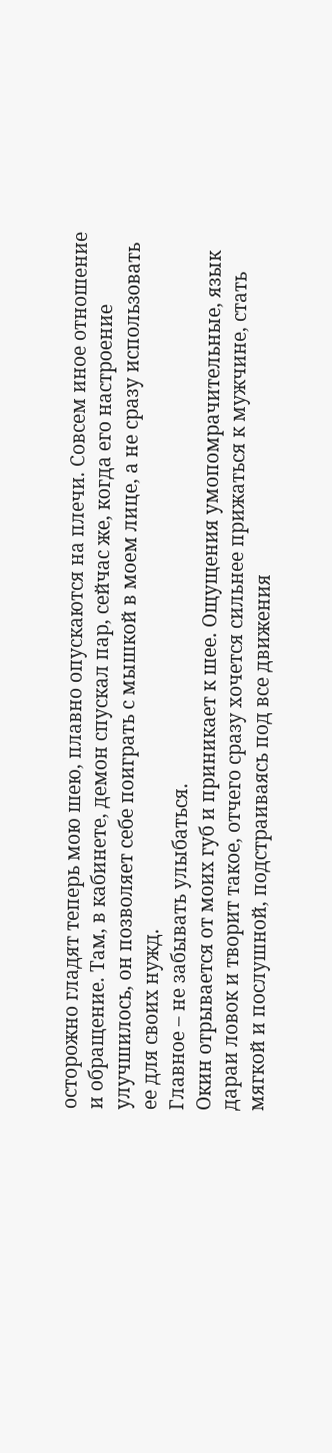осторожно гладят теперь мою шею, плавно опускаются на плечи. Совсем иное отношение и обращение. Там, в кабинете, демон спускал пар, сейчас же, когда его настроение улучшилось, он позволяет себе поиграть с мышкой в моем лице, а не сразу использовать ее для своих нужд.
Главное – не забывать улыбаться.
Окин отрывается от моих губ и приникает к шее. Ощущения умопомрачительные, язык дараи ловок и творит такое, отчего сразу хочется сильнее прижаться к мужчине, стать мягкой и послушной, подстраиваясь под все движения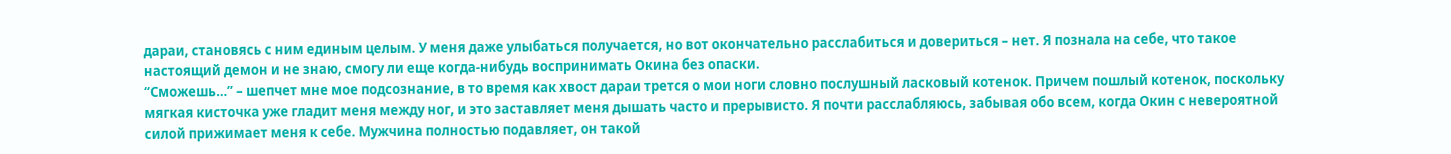дараи, становясь с ним единым целым. У меня даже улыбаться получается, но вот окончательно расслабиться и довериться – нет. Я познала на себе, что такое настоящий демон и не знаю, смогу ли еще когда-нибудь воспринимать Окина без опаски.
“Сможешь…” – шепчет мне мое подсознание, в то время как хвост дараи трется о мои ноги словно послушный ласковый котенок. Причем пошлый котенок, поскольку мягкая кисточка уже гладит меня между ног, и это заставляет меня дышать часто и прерывисто. Я почти расслабляюсь, забывая обо всем, когда Окин с невероятной силой прижимает меня к себе. Мужчина полностью подавляет, он такой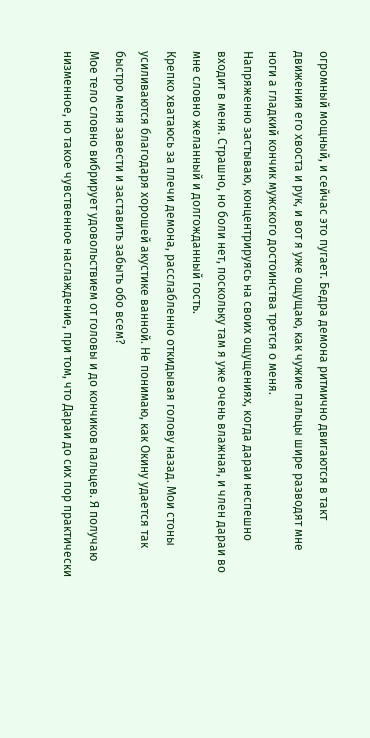огромный мощный, и сейчас это пугает. Бедра демона ритмично двигаются в такт движения его хвоста и рук, и вот я уже ощущаю, как чужие пальцы шире разводят мне ноги а гладкий кончик мужского достоинства трется о меня.
Напряженно застываю, концентрируясь на своих ощущениях, когда дараи неспешно входит в меня. Страшно, но боли нет, поскольку там я уже очень влажная, и член дараи во мне словно желанный и долгожданный гость.
Крепко хватаюсь за плечи демона, расслабленно откидывая голову назад. Мои стоны усиливаются благодаря хорошей акустике ванной. Не понимаю, как Окину удается так быстро меня завести и заставить забыть обо всем?
Мое тело словно вибрирует удовольствием от головы и до кончиков пальцев. Я получаю низменное, но такое чувственное наслаждение, при том, что Дараи до сих пор практически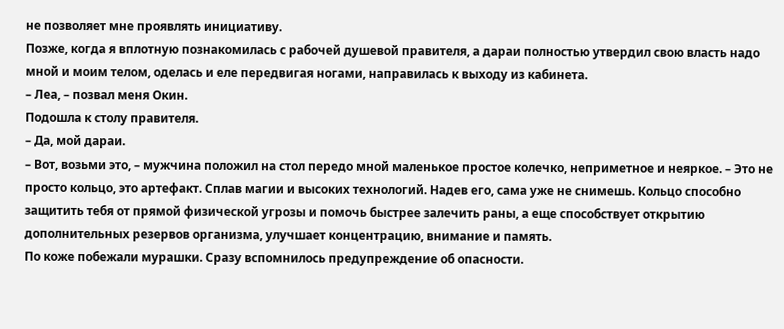не позволяет мне проявлять инициативу.
Позже, когда я вплотную познакомилась с рабочей душевой правителя, а дараи полностью утвердил свою власть надо мной и моим телом, оделась и еле передвигая ногами, направилась к выходу из кабинета.
– Леа, – позвал меня Окин.
Подошла к столу правителя.
– Да, мой дараи.
– Вот, возьми это, – мужчина положил на стол передо мной маленькое простое колечко, неприметное и неяркое. – Это не просто кольцо, это артефакт. Сплав магии и высоких технологий. Надев его, сама уже не снимешь. Кольцо способно защитить тебя от прямой физической угрозы и помочь быстрее залечить раны, а еще способствует открытию дополнительных резервов организма, улучшает концентрацию, внимание и память.
По коже побежали мурашки. Сразу вспомнилось предупреждение об опасности.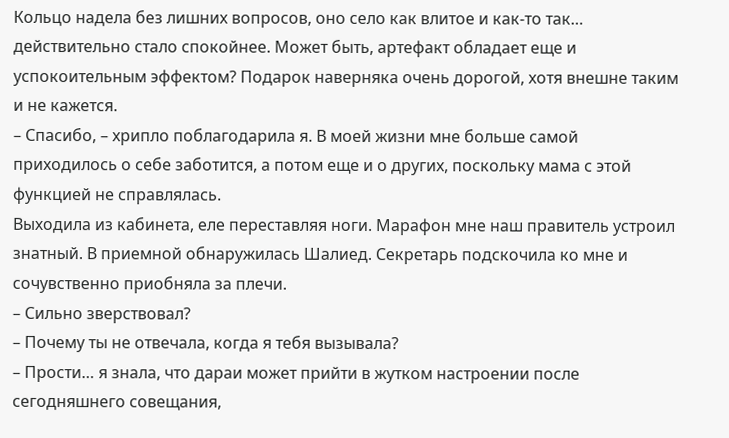Кольцо надела без лишних вопросов, оно село как влитое и как-то так… действительно стало спокойнее. Может быть, артефакт обладает еще и успокоительным эффектом? Подарок наверняка очень дорогой, хотя внешне таким и не кажется.
– Спасибо, – хрипло поблагодарила я. В моей жизни мне больше самой приходилось о себе заботится, а потом еще и о других, поскольку мама с этой функцией не справлялась.
Выходила из кабинета, еле переставляя ноги. Марафон мне наш правитель устроил знатный. В приемной обнаружилась Шалиед. Секретарь подскочила ко мне и сочувственно приобняла за плечи.
– Сильно зверствовал?
– Почему ты не отвечала, когда я тебя вызывала?
– Прости… я знала, что дараи может прийти в жутком настроении после сегодняшнего совещания,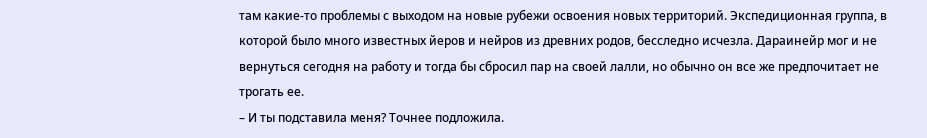там какие-то проблемы с выходом на новые рубежи освоения новых территорий. Экспедиционная группа, в которой было много известных йеров и нейров из древних родов, бесследно исчезла. Дараинейр мог и не вернуться сегодня на работу и тогда бы сбросил пар на своей лалли, но обычно он все же предпочитает не трогать ее.
– И ты подставила меня? Точнее подложила.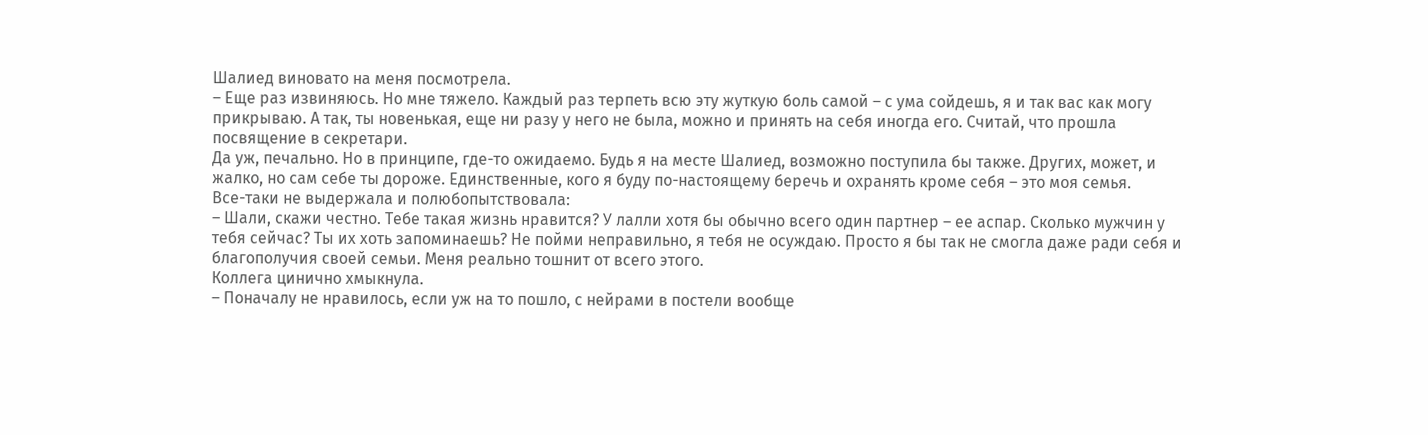Шалиед виновато на меня посмотрела.
– Еще раз извиняюсь. Но мне тяжело. Каждый раз терпеть всю эту жуткую боль самой – с ума сойдешь, я и так вас как могу прикрываю. А так, ты новенькая, еще ни разу у него не была, можно и принять на себя иногда его. Считай, что прошла посвящение в секретари.
Да уж, печально. Но в принципе, где-то ожидаемо. Будь я на месте Шалиед, возможно поступила бы также. Других, может, и жалко, но сам себе ты дороже. Единственные, кого я буду по-настоящему беречь и охранять кроме себя – это моя семья.
Все-таки не выдержала и полюбопытствовала:
– Шали, скажи честно. Тебе такая жизнь нравится? У лалли хотя бы обычно всего один партнер – ее аспар. Сколько мужчин у тебя сейчас? Ты их хоть запоминаешь? Не пойми неправильно, я тебя не осуждаю. Просто я бы так не смогла даже ради себя и благополучия своей семьи. Меня реально тошнит от всего этого.
Коллега цинично хмыкнула.
– Поначалу не нравилось, если уж на то пошло, с нейрами в постели вообще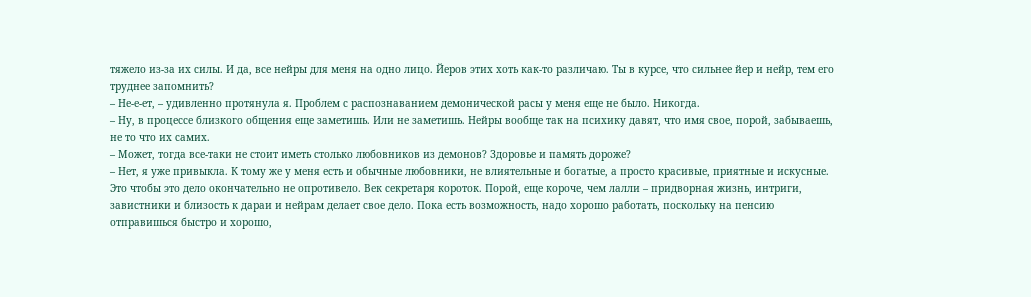тяжело из-за их силы. И да, все нейры для меня на одно лицо. Йеров этих хоть как-то различаю. Ты в курсе, что сильнее йер и нейр, тем его труднее запомнить?
– Не-е-ет, – удивленно протянула я. Проблем с распознаванием демонической расы у меня еще не было. Никогда.
– Ну, в процессе близкого общения еще заметишь. Или не заметишь. Нейры вообще так на психику давят, что имя свое, порой, забываешь, не то что их самих.
– Может, тогда все-таки не стоит иметь столько любовников из демонов? Здоровье и память дороже?
– Нет, я уже привыкла. К тому же у меня есть и обычные любовники, не влиятельные и богатые, а просто красивые, приятные и искусные. Это чтобы это дело окончательно не опротивело. Век секретаря короток. Порой, еще короче, чем лалли – придворная жизнь, интриги, завистники и близость к дараи и нейрам делает свое дело. Пока есть возможность, надо хорошо работать, поскольку на пенсию отправишься быстро и хорошо,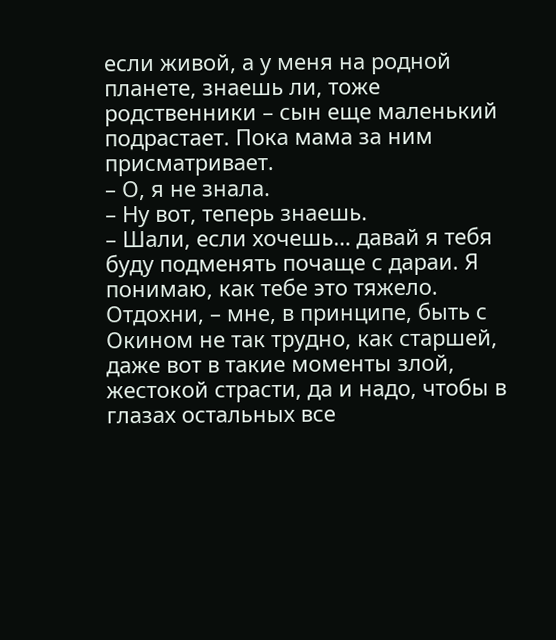если живой, а у меня на родной планете, знаешь ли, тоже родственники – сын еще маленький подрастает. Пока мама за ним присматривает.
– О, я не знала.
– Ну вот, теперь знаешь.
– Шали, если хочешь… давай я тебя буду подменять почаще с дараи. Я понимаю, как тебе это тяжело. Отдохни, – мне, в принципе, быть с Окином не так трудно, как старшей, даже вот в такие моменты злой, жестокой страсти, да и надо, чтобы в глазах остальных все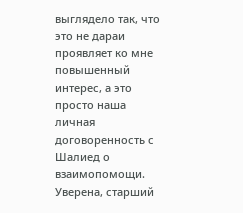выглядело так, что это не дараи проявляет ко мне повышенный интерес, а это просто наша личная договоренность с Шалиед о взаимопомощи. Уверена, старший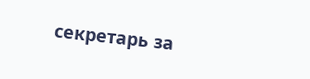секретарь за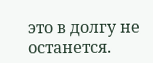это в долгу не останется.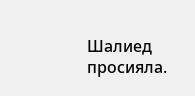Шалиед просияла.